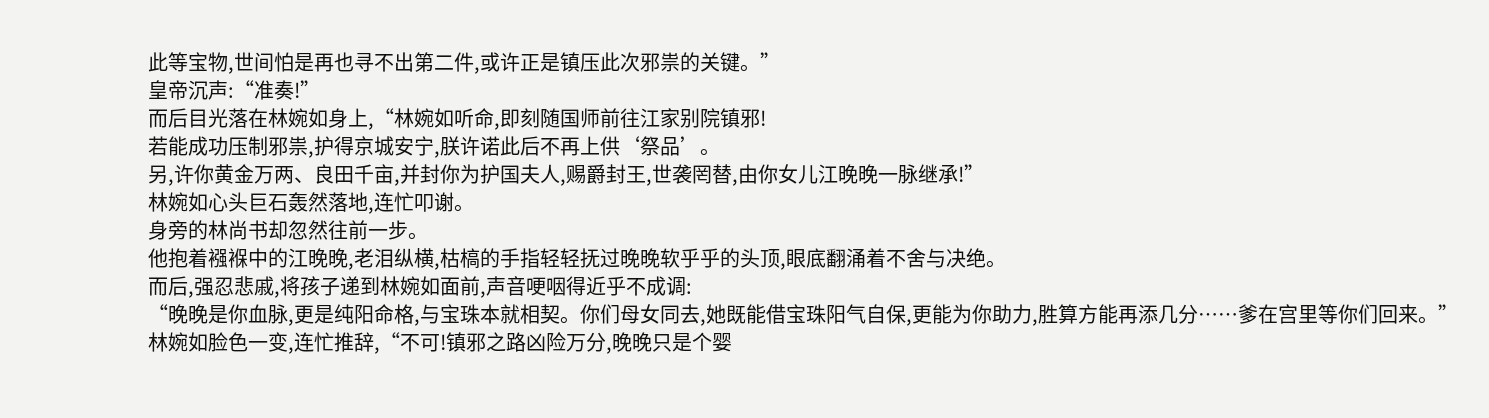此等宝物,世间怕是再也寻不出第二件,或许正是镇压此次邪祟的关键。”
皇帝沉声:“准奏!”
而后目光落在林婉如身上,“林婉如听命,即刻随国师前往江家别院镇邪!
若能成功压制邪祟,护得京城安宁,朕许诺此后不再上供‘祭品’。
另,许你黄金万两、良田千亩,并封你为护国夫人,赐爵封王,世袭罔替,由你女儿江晚晚一脉继承!”
林婉如心头巨石轰然落地,连忙叩谢。
身旁的林尚书却忽然往前一步。
他抱着襁褓中的江晚晚,老泪纵横,枯槁的手指轻轻抚过晚晚软乎乎的头顶,眼底翻涌着不舍与决绝。
而后,强忍悲戚,将孩子递到林婉如面前,声音哽咽得近乎不成调:
“晚晚是你血脉,更是纯阳命格,与宝珠本就相契。你们母女同去,她既能借宝珠阳气自保,更能为你助力,胜算方能再添几分……爹在宫里等你们回来。”
林婉如脸色一变,连忙推辞,“不可!镇邪之路凶险万分,晚晚只是个婴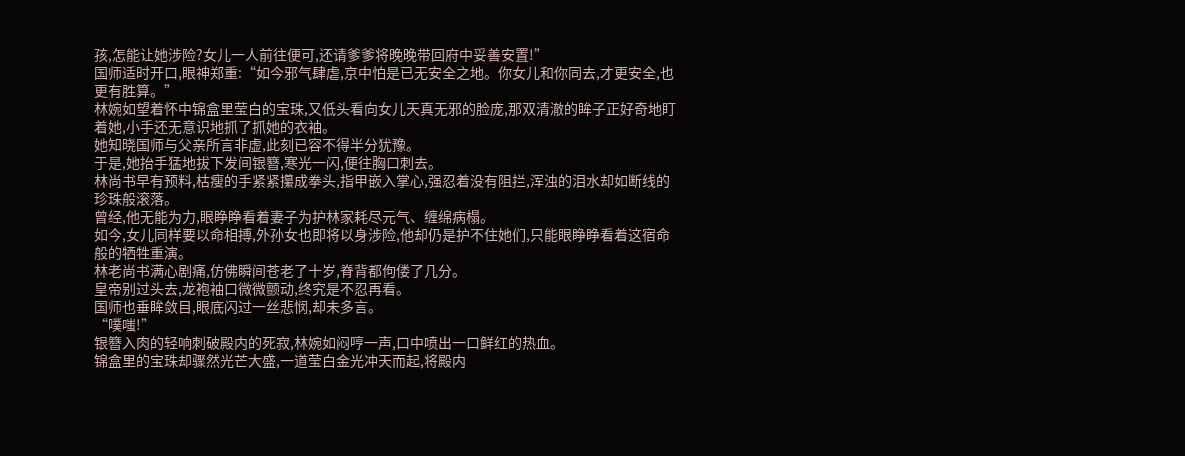孩,怎能让她涉险?女儿一人前往便可,还请爹爹将晚晚带回府中妥善安置!”
国师适时开口,眼神郑重:“如今邪气肆虐,京中怕是已无安全之地。你女儿和你同去,才更安全,也更有胜算。”
林婉如望着怀中锦盒里莹白的宝珠,又低头看向女儿天真无邪的脸庞,那双清澈的眸子正好奇地盯着她,小手还无意识地抓了抓她的衣袖。
她知晓国师与父亲所言非虚,此刻已容不得半分犹豫。
于是,她抬手猛地拔下发间银簪,寒光一闪,便往胸口刺去。
林尚书早有预料,枯瘦的手紧紧攥成拳头,指甲嵌入掌心,强忍着没有阻拦,浑浊的泪水却如断线的珍珠般滚落。
曾经,他无能为力,眼睁睁看着妻子为护林家耗尽元气、缠绵病榻。
如今,女儿同样要以命相搏,外孙女也即将以身涉险,他却仍是护不住她们,只能眼睁睁看着这宿命般的牺牲重演。
林老尚书满心剧痛,仿佛瞬间苍老了十岁,脊背都佝偻了几分。
皇帝别过头去,龙袍袖口微微颤动,终究是不忍再看。
国师也垂眸敛目,眼底闪过一丝悲悯,却未多言。
“噗嗤!”
银簪入肉的轻响刺破殿内的死寂,林婉如闷哼一声,口中喷出一口鲜红的热血。
锦盒里的宝珠却骤然光芒大盛,一道莹白金光冲天而起,将殿内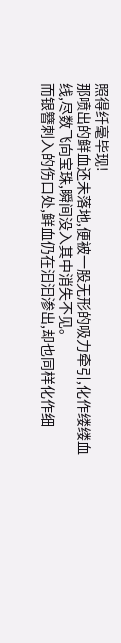照得纤毫毕现!
那喷出的鲜血还未落地,便被一股无形的吸力牵引,化作缕缕血线,尽数飞向宝珠,瞬间没入其中消失不见。
而银簪刺入的伤口处,鲜血仍在汩汩渗出,却也同样化作细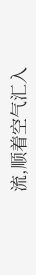流,顺着空气汇入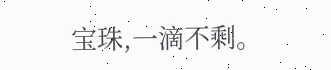宝珠,一滴不剩。